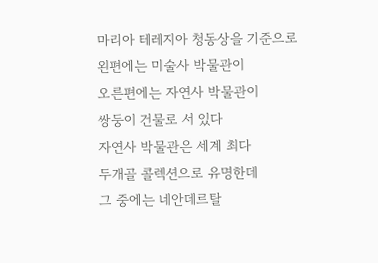마리아 테레지아 청동상을 기준으로
왼편에는 미술사 박물관이
오른편에는 자연사 박물관이
쌍둥이 건물로 서 있다
자연사 박물관은 세계 최다
두개골 콜렉션으로 유명한데
그 중에는 네안데르탈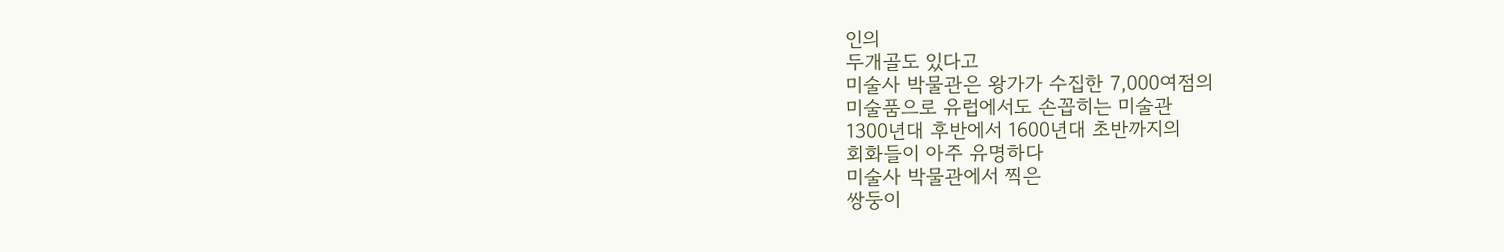인의
두개골도 있다고
미술사 박물관은 왕가가 수집한 7,000여점의
미술품으로 유럽에서도 손꼽히는 미술관
1300년대 후반에서 1600년대 초반까지의
회화들이 아주 유명하다
미술사 박물관에서 찍은
쌍둥이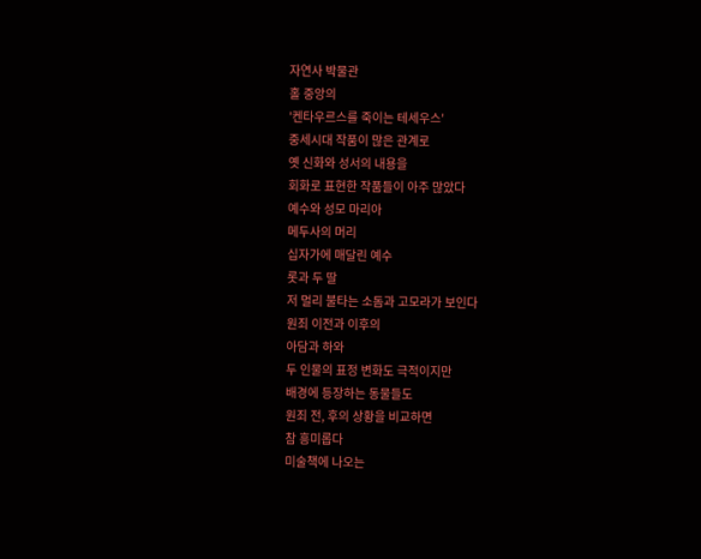자연사 박물관
홀 중앙의
'켄타우르스를 죽이는 테세우스'
중세시대 작품이 많은 관계로
옛 신화와 성서의 내용을
회화로 표현한 작품들이 아주 많았다
예수와 성모 마리아
메두사의 머리
십자가에 매달린 예수
롯과 두 딸
저 멀리 불타는 소돔과 고모라가 보인다
원죄 이전과 이후의
아담과 하와
두 인물의 표정 변화도 극적이지만
배경에 등장하는 동물들도
원죄 전, 후의 상황을 비교하면
참 흥미롭다
미술책에 나오는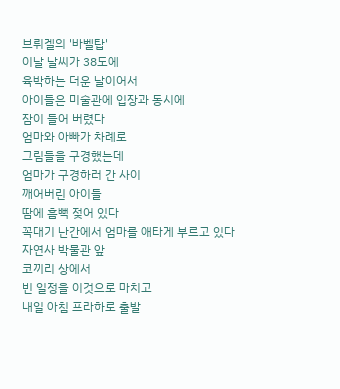브뤼겔의 '바벨탑'
이날 날씨가 38도에
육박하는 더운 날이어서
아이들은 미술관에 입장과 동시에
잠이 들어 버렸다
엄마와 아빠가 차례로
그림들을 구경했는데
엄마가 구경하러 간 사이
깨어버린 아이들
땀에 흠뻑 젖어 있다
꼭대기 난간에서 엄마를 애타게 부르고 있다
자연사 박물관 앞
코끼리 상에서
빈 일정을 이것으로 마치고
내일 아침 프라하로 출발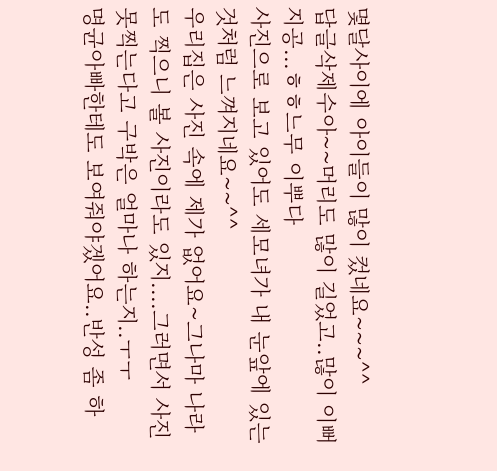몇달사이에 아이들이 많이 컸네요~~~^^
답글삭제수아~~머리도 많이 길었고..많이 이뻐지공...ㅎㅎ느무 이뿌다
사진으로 보고 있어도 세모녀가 내 눈앞에 있는것처럼 느껴지네요~~^^
우리집은 사진 속에 제가 없어요~그나마 나라도 찍으니 볼 사진이라도 있지....그러면서 사진 못찍는다고 구박은 얼마나 하는지..ㅜㅜ
명균아빠한테도 보여줘야겠어요..반성 좀 하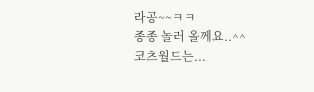라공~~ㅋㅋ
종종 놀러 올께요..^^
코츠월드는...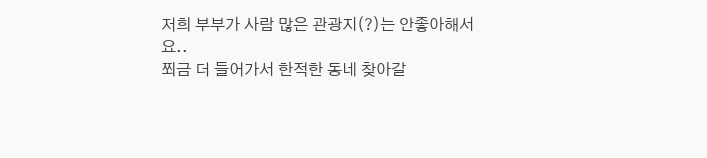저희 부부가 사람 많은 관광지(?)는 안좋아해서요..
쬐금 더 들어가서 한적한 동네 찾아갈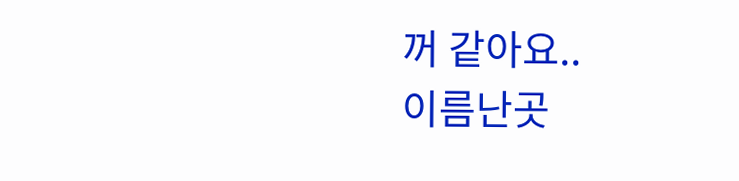꺼 같아요..
이름난곳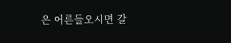은 어른들오시면 갈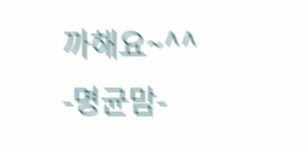까해요~^^
-명균맘-